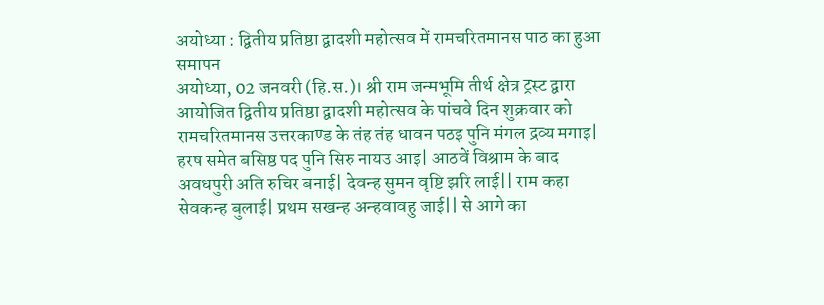अयोध्या : द्वितीय प्रतिष्ठा द्वादशी महोत्सव में रामचरितमानस पाठ का हुआ समापन
अयोध्या, 02 जनवरी (हि.स.)। श्री राम जन्मभूमि तीर्थ क्षेत्र ट्रस्ट द्वारा आयोजित द्वितीय प्रतिष्ठा द्वादशी महोत्सव के पांचवे दिन शुक्रवार को रामचरितमानस उत्तरकाण्ड के तंह तंह धावन पठइ पुनि मंगल द्रव्य मगाइ| हरष समेत बसिष्ठ पद पुनि सिरु नायउ आइ| आठवें विश्राम के बाद अवधपुरी अति रुचिर बनाई| देवन्ह सुमन वृष्टि झरि लाई|| राम कहा सेवकन्ह बुलाई| प्रथम सखन्ह अन्हवावहु जाई|| से आगे का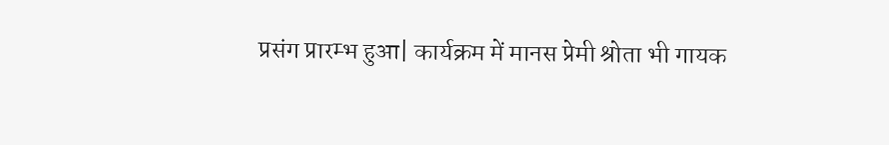प्रसंग प्रारम्भ हुआ| कार्यक्रम में मानस प्रेमी श्रोता भी गायक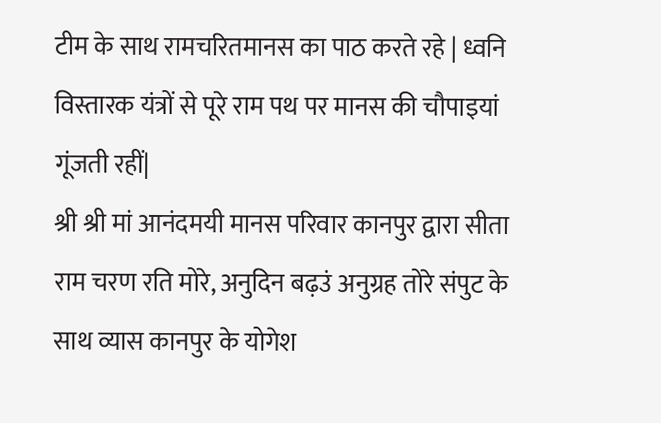टीम के साथ रामचरितमानस का पाठ करते रहे | ध्वनि विस्तारक यंत्रों से पूरे राम पथ पर मानस की चौपाइयां गूंजती रहीं|
श्री श्री मां आनंदमयी मानस परिवार कानपुर द्वारा सीता राम चरण रति मोरे, अनुदिन बढ़उं अनुग्रह तोरे संपुट के साथ व्यास कानपुर के योगेश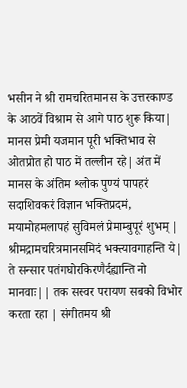भसीन ने श्री रामचरितमानस के उत्तरकाण्ड के आठवें विश्राम से आगे पाठ शुरू किया| मानस प्रेमी यजमान पूरी भक्तिभाव से ओतप्रोत हो पाठ में तल्लीन रहे| अंत में मानस के अंतिम श्लोक पुण्यं पापहरं सदाशिवकरं विज्ञान भक्तिप्रदमं, मयामोहमलापहं सुविमलं प्रेमाम्बुपूरं शुभम् | श्रीमद्रामचरित्रमानसमिदं भक्त्यावगाहन्ति ये| ते सन्सार पतंगघोरकिरणैर्दह्यान्ति नो मानवाः|| तक सस्वर परायण सबको विभोर करता रहा | संगीतमय श्री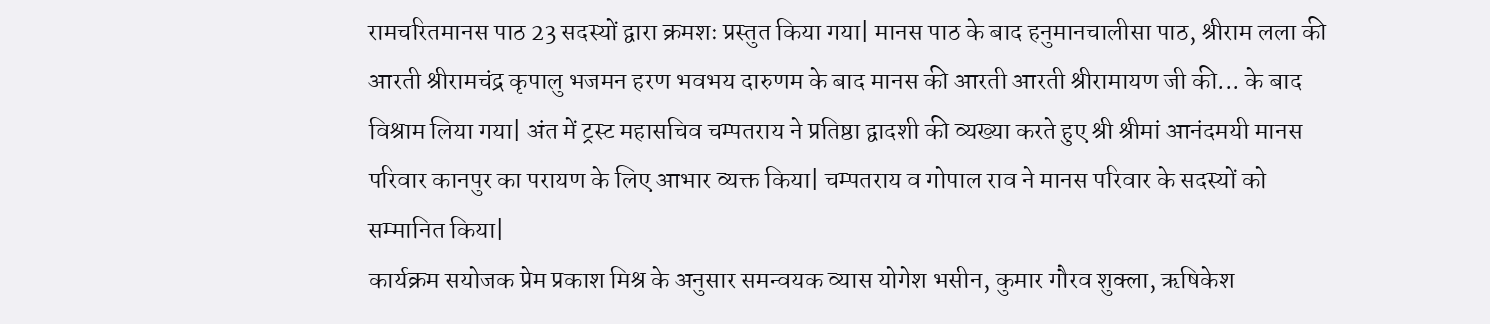रामचरितमानस पाठ 23 सदस्यों द्वारा क्रमशः प्रस्तुत किया गया| मानस पाठ के बाद हनुमानचालीसा पाठ, श्रीराम लला की आरती श्रीरामचंद्र कृपालु भजमन हरण भवभय दारुणम के बाद मानस की आरती आरती श्रीरामायण जी की... के बाद विश्राम लिया गया| अंत में ट्रस्ट महासचिव चम्पतराय ने प्रतिष्ठा द्वादशी की व्यख्या करते हुए श्री श्रीमां आनंदमयी मानस परिवार कानपुर का परायण के लिए आभार व्यक्त किया| चम्पतराय व गोपाल राव ने मानस परिवार के सदस्यों को सम्मानित किया|
कार्यक्रम सयोजक प्रेम प्रकाश मिश्र के अनुसार समन्वयक व्यास योगेश भसीन, कुमार गौरव शुक्ला, ऋषिकेश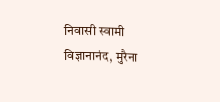निवासी स्वामी विज्ञानानंद, मुरैना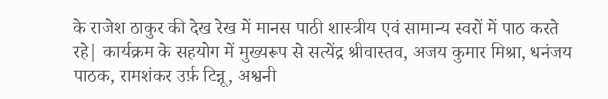के राजेश ठाकुर की देख रेख में मानस पाठी शास्त्रीय एवं सामान्य स्वरों में पाठ करते रहे| कार्यक्रम के सहयोग में मुख्यरूप से सत्येंद्र श्रीवास्तव, अजय कुमार मिश्रा, धनंजय पाठक, रामशंकर उर्फ़ टिन्नू, अश्वनी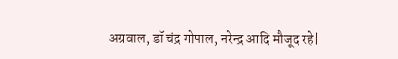अग्रवाल, डॉ चंद्र गोपाल, नरेन्द्र आदि मौजूद रहे|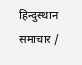हिन्दुस्थान समाचार /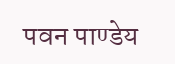पवन पाण्डेय